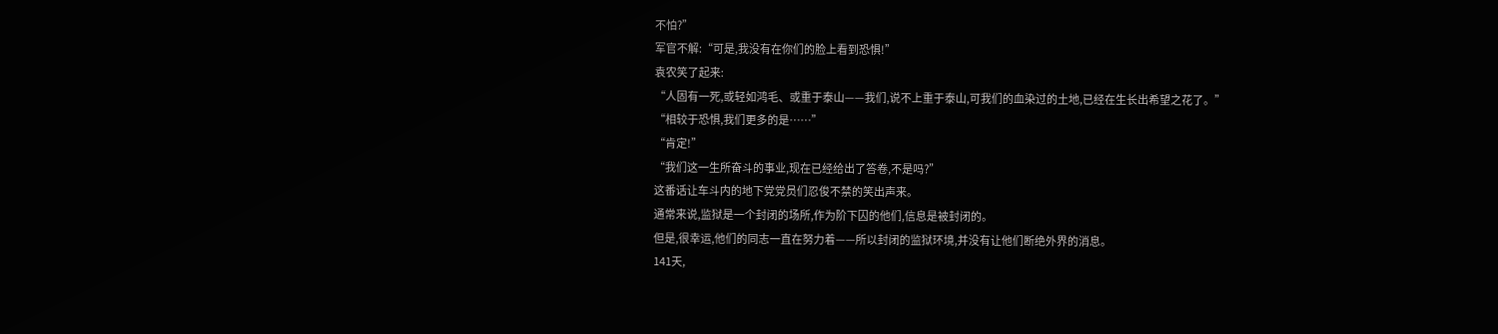不怕?”
军官不解:“可是,我没有在你们的脸上看到恐惧!”
袁农笑了起来:
“人固有一死,或轻如鸿毛、或重于泰山——我们,说不上重于泰山,可我们的血染过的土地,已经在生长出希望之花了。”
“相较于恐惧,我们更多的是……”
“肯定!”
“我们这一生所奋斗的事业,现在已经给出了答卷,不是吗?”
这番话让车斗内的地下党党员们忍俊不禁的笑出声来。
通常来说,监狱是一个封闭的场所,作为阶下囚的他们,信息是被封闭的。
但是,很幸运,他们的同志一直在努力着——所以封闭的监狱环境,并没有让他们断绝外界的消息。
141天,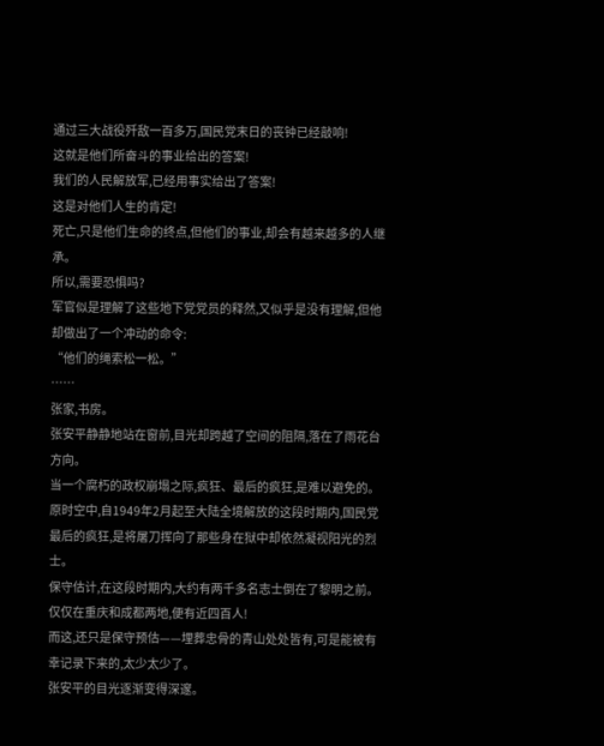通过三大战役歼敌一百多万,国民党末日的丧钟已经敲响!
这就是他们所奋斗的事业给出的答案!
我们的人民解放军,已经用事实给出了答案!
这是对他们人生的肯定!
死亡,只是他们生命的终点,但他们的事业,却会有越来越多的人继承。
所以,需要恐惧吗?
军官似是理解了这些地下党党员的释然,又似乎是没有理解,但他却做出了一个冲动的命令:
“他们的绳索松一松。”
……
张家,书房。
张安平静静地站在窗前,目光却跨越了空间的阻隔,落在了雨花台方向。
当一个腐朽的政权崩塌之际,疯狂、最后的疯狂,是难以避免的。
原时空中,自1949年2月起至大陆全境解放的这段时期内,国民党最后的疯狂,是将屠刀挥向了那些身在狱中却依然凝视阳光的烈士。
保守估计,在这段时期内,大约有两千多名志士倒在了黎明之前。
仅仅在重庆和成都两地,便有近四百人!
而这,还只是保守预估——埋葬忠骨的青山处处皆有,可是能被有幸记录下来的,太少太少了。
张安平的目光逐渐变得深邃。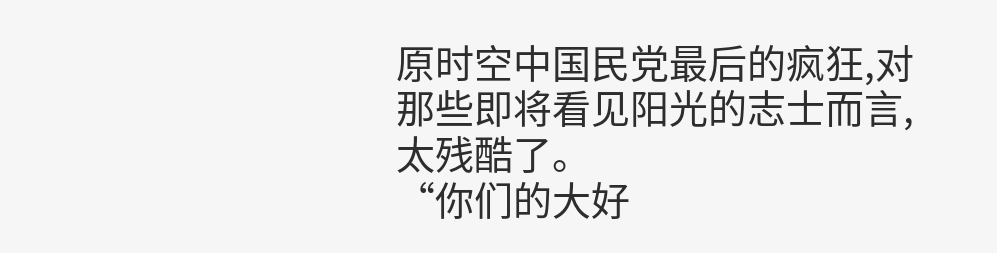原时空中国民党最后的疯狂,对那些即将看见阳光的志士而言,太残酷了。
“你们的大好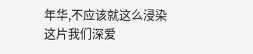年华,不应该就这么浸染这片我们深爱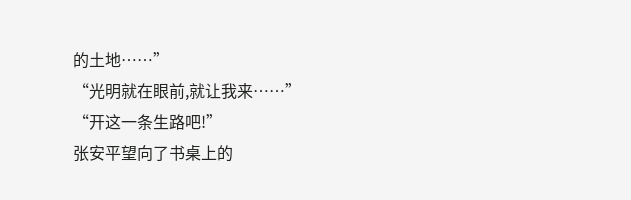的土地……”
“光明就在眼前,就让我来……”
“开这一条生路吧!”
张安平望向了书桌上的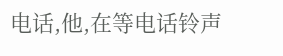电话,他,在等电话铃声